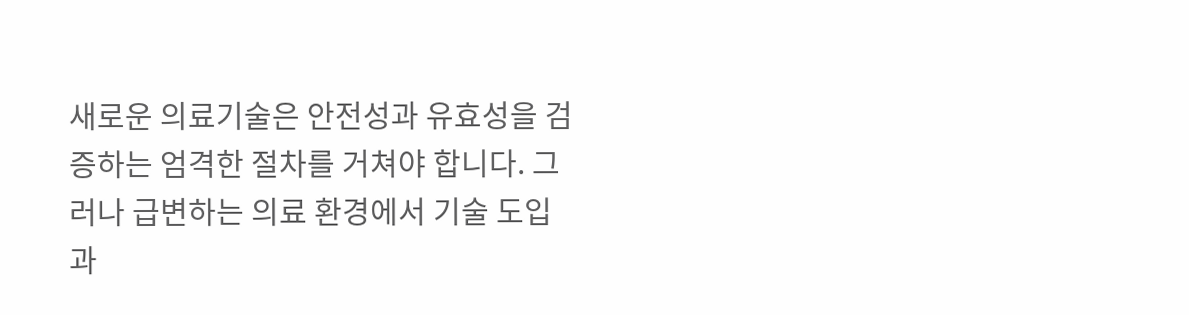새로운 의료기술은 안전성과 유효성을 검증하는 엄격한 절차를 거쳐야 합니다. 그러나 급변하는 의료 환경에서 기술 도입과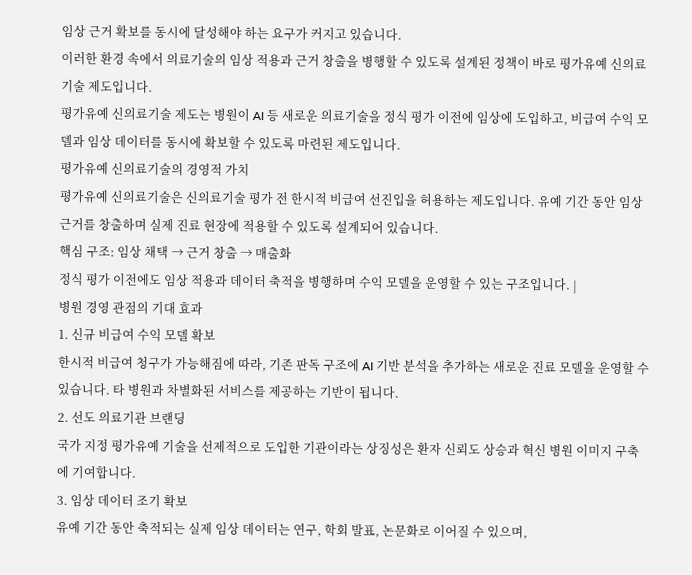임상 근거 확보를 동시에 달성해야 하는 요구가 커지고 있습니다.
이러한 환경 속에서 의료기술의 임상 적용과 근거 창출을 병행할 수 있도록 설계된 정책이 바로 평가유예 신의료기술 제도입니다.
평가유예 신의료기술 제도는 병원이 AI 등 새로운 의료기술을 정식 평가 이전에 임상에 도입하고, 비급여 수익 모델과 임상 데이터를 동시에 확보할 수 있도록 마련된 제도입니다.
평가유예 신의료기술의 경영적 가치
평가유예 신의료기술은 신의료기술 평가 전 한시적 비급여 선진입을 허용하는 제도입니다. 유예 기간 동안 임상 근거를 창출하며 실제 진료 현장에 적용할 수 있도록 설계되어 있습니다.
핵심 구조: 임상 채택 → 근거 창출 → 매출화
정식 평가 이전에도 임상 적용과 데이터 축적을 병행하며 수익 모델을 운영할 수 있는 구조입니다. |
병원 경영 관점의 기대 효과
1. 신규 비급여 수익 모델 확보
한시적 비급여 청구가 가능해짐에 따라, 기존 판독 구조에 AI 기반 분석을 추가하는 새로운 진료 모델을 운영할 수 있습니다. 타 병원과 차별화된 서비스를 제공하는 기반이 됩니다.
2. 선도 의료기관 브랜딩
국가 지정 평가유예 기술을 선제적으로 도입한 기관이라는 상징성은 환자 신뢰도 상승과 혁신 병원 이미지 구축에 기여합니다.
3. 임상 데이터 조기 확보
유예 기간 동안 축적되는 실제 임상 데이터는 연구, 학회 발표, 논문화로 이어질 수 있으며,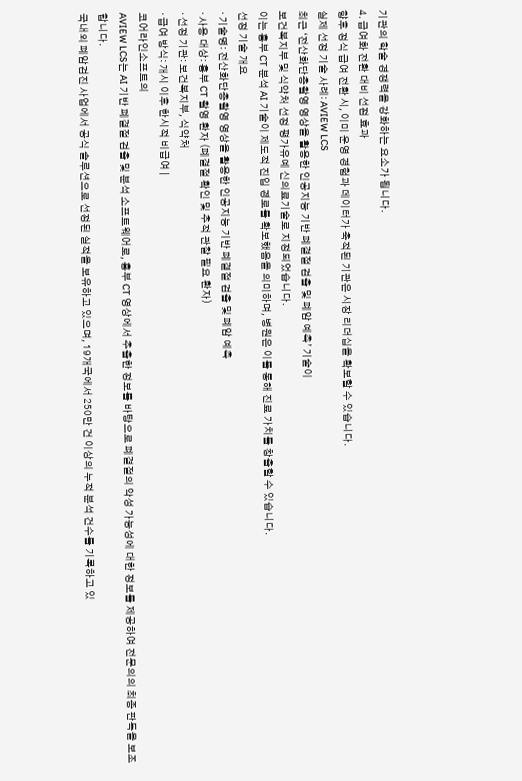기관의 학술 경쟁력을 강화하는 요소가 됩니다.
4. 급여화 전환 대비 선점 효과
향후 정식 급여 전환 시, 이미 운영 경험과 데이터가 축적된 기관은 시장 리더십을 확보할 수 있습니다.
실제 선정 기술 사례: AVIEW LCS
최근 ‘전산화단층촬영 영상을 활용한 인공지능 기반 폐결절 검출 및 폐암 예측’ 기술이
보건복지부 및 식약처 선정 평가유예 신의료기술로 지정되었습니다.
이는 흉부 CT 분석 AI 기술이 제도적 진입 경로를 확보했음을 의미하며, 병원은 이를 통해 진료 가치를 창출할 수 있습니다.
선정 기술 개요
· 기술명: 전산화단층촬영 영상을 활용한 인공지능 기반 폐결절 검출 및 폐암 예측
· 사용 대상: 흉부 CT 촬영 환자 (폐결절 확인 및 추적 관찰 필요 환자)
· 선정 기관: 보건복지부, 식약처
· 급여 방식: 개시 이후 한시적 비급여 |
코어라인소프트의
AVIEW LCS는 AI 기반 폐결절 검출 및 분석 소프트웨어로, 흉부 CT 영상에서 추출한 정보를 바탕으로 폐결절의 악성 가능성에 대한 정보를 제공하여 전문의의 최종 판독을 보조합니다.
국내외 폐암검진 사업에서 공식 솔루션으로 선정된 실적을 보유하고 있으며, 19개국에서 250만 건 이상의 누적 분석 건수를 기록하고 있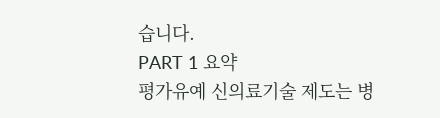습니다.
PART 1 요약
평가유예 신의료기술 제도는 병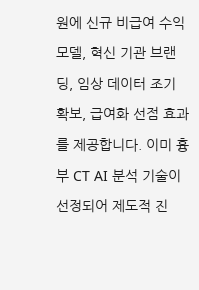원에 신규 비급여 수익 모델, 혁신 기관 브랜딩, 임상 데이터 조기 확보, 급여화 선점 효과를 제공합니다. 이미 흉부 CT AI 분석 기술이 선정되어 제도적 진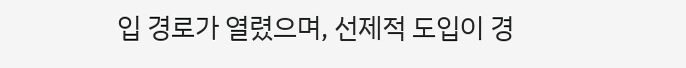입 경로가 열렸으며, 선제적 도입이 경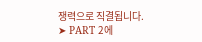쟁력으로 직결됩니다.
➤ PART 2에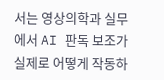서는 영상의학과 실무에서 AI 판독 보조가 실제로 어떻게 작동하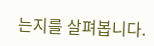는지를 살펴봅니다.